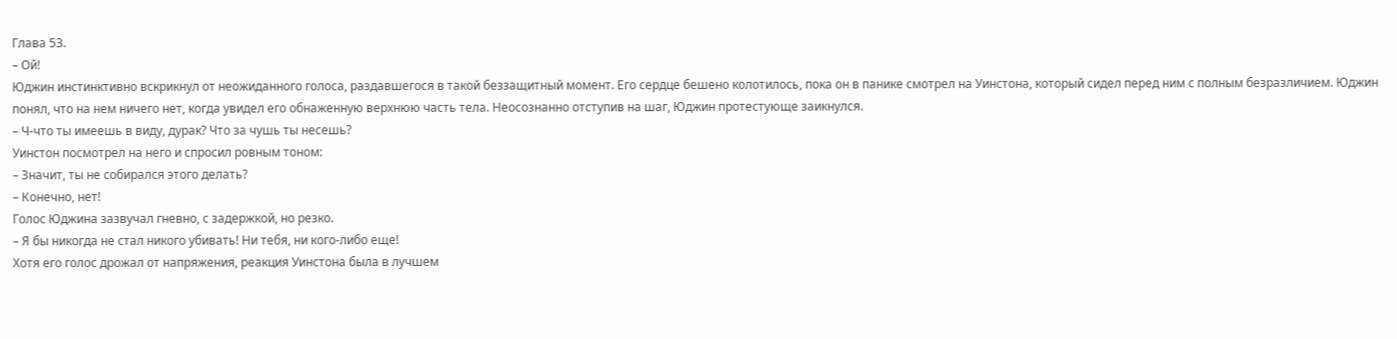Глава 53.
– Ой!
Юджин инстинктивно вскрикнул от неожиданного голоса, раздавшегося в такой беззащитный момент. Его сердце бешено колотилось, пока он в панике смотрел на Уинстона, который сидел перед ним с полным безразличием. Юджин понял, что на нем ничего нет, когда увидел его обнаженную верхнюю часть тела. Неосознанно отступив на шаг, Юджин протестующе заикнулся.
– Ч-что ты имеешь в виду, дурак? Что за чушь ты несешь?
Уинстон посмотрел на него и спросил ровным тоном:
– Значит, ты не собирался этого делать?
– Конечно, нет!
Голос Юджина зазвучал гневно, с задержкой, но резко.
– Я бы никогда не стал никого убивать! Ни тебя, ни кого-либо еще!
Хотя его голос дрожал от напряжения, реакция Уинстона была в лучшем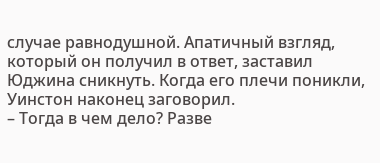случае равнодушной. Апатичный взгляд, который он получил в ответ, заставил Юджина сникнуть. Когда его плечи поникли, Уинстон наконец заговорил.
– Тогда в чем дело? Разве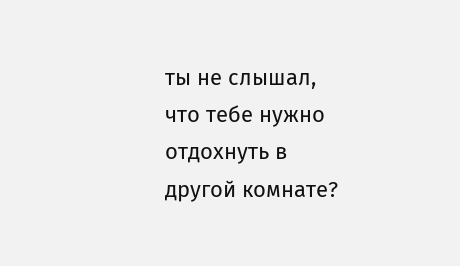ты не слышал, что тебе нужно отдохнуть в другой комнате?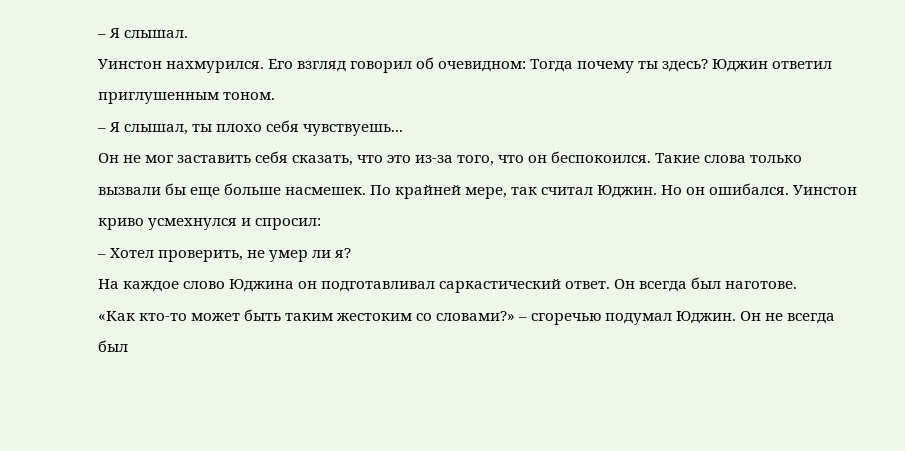– Я слышал.
Уинстон нахмурился. Его взгляд говорил об очевидном: Тогда почему ты здесь? Юджин ответил приглушенным тоном.
– Я слышал, ты плохо себя чувствуешь...
Он не мог заставить себя сказать, что это из-за того, что он беспокоился. Такие слова только вызвали бы еще больше насмешек. По крайней мере, так считал Юджин. Но он ошибался. Уинстон криво усмехнулся и спросил:
– Хотел проверить, не умер ли я?
На каждое слово Юджина он подготавливал саркастический ответ. Он всегда был наготове.
«Как кто-то может быть таким жестоким со словами?» – сгоречью подумал Юджин. Он не всегда был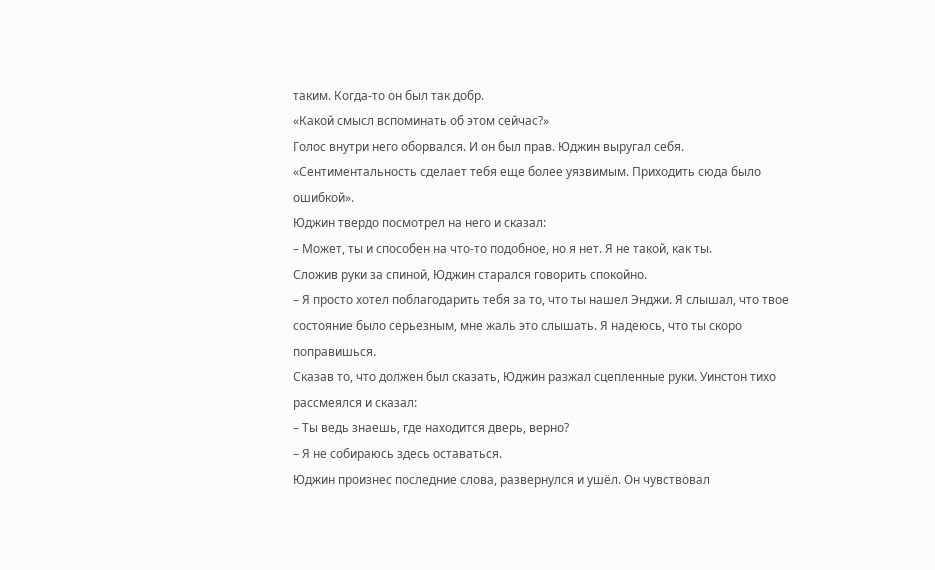таким. Когда-то он был так добр.
«Какой смысл вспоминать об этом сейчас?»
Голос внутри него оборвался. И он был прав. Юджин выругал себя.
«Сентиментальность сделает тебя еще более уязвимым. Приходить сюда было ошибкой».
Юджин твердо посмотрел на него и сказал:
– Может, ты и способен на что-то подобное, но я нет. Я не такой, как ты.
Сложив руки за спиной, Юджин старался говорить спокойно.
– Я просто хотел поблагодарить тебя за то, что ты нашел Энджи. Я слышал, что твое состояние было серьезным, мне жаль это слышать. Я надеюсь, что ты скоро поправишься.
Сказав то, что должен был сказать, Юджин разжал сцепленные руки. Уинстон тихо рассмеялся и сказал:
– Ты ведь знаешь, где находится дверь, верно?
– Я не собираюсь здесь оставаться.
Юджин произнес последние слова, развернулся и ушёл. Он чувствовал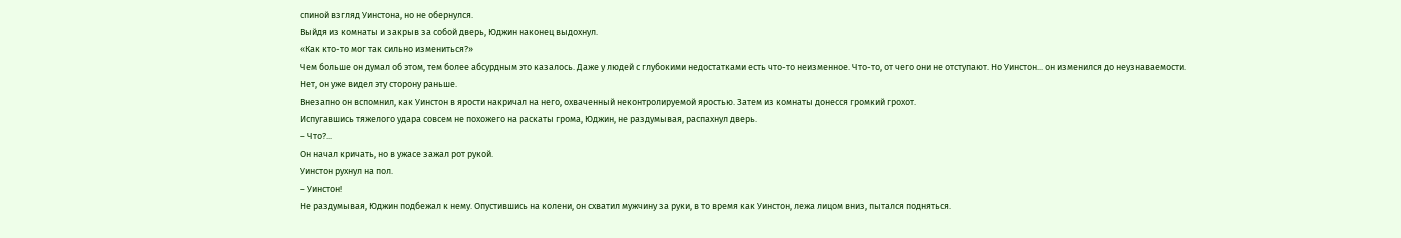спиной взгляд Уинстона, но не обернулся.
Выйдя из комнаты и закрыв за собой дверь, Юджин наконец выдохнул.
«Как кто-то мог так сильно измениться?»
Чем больше он думал об этом, тем более абсурдным это казалось. Даже у людей с глубокими недостатками есть что-то неизменное. Что-то, от чего они не отступают. Но Уинстон... он изменился до неузнаваемости.
Нет, он уже видел эту сторону раньше.
Внезапно он вспомнил, как Уинстон в ярости накричал на него, охваченный неконтролируемой яростью. Затем из комнаты донесся громкий грохот.
Испугавшись тяжелого удара совсем не похожего на раскаты грома, Юджин, не раздумывая, распахнул дверь.
– Что?...
Он начал кричать, но в ужасе зажал рот рукой.
Уинстон рухнул на пол.
– Уинстон!
Не раздумывая, Юджин подбежал к нему. Опустившись на колени, он схватил мужчину за руки, в то время как Уинстон, лежа лицом вниз, пытался подняться.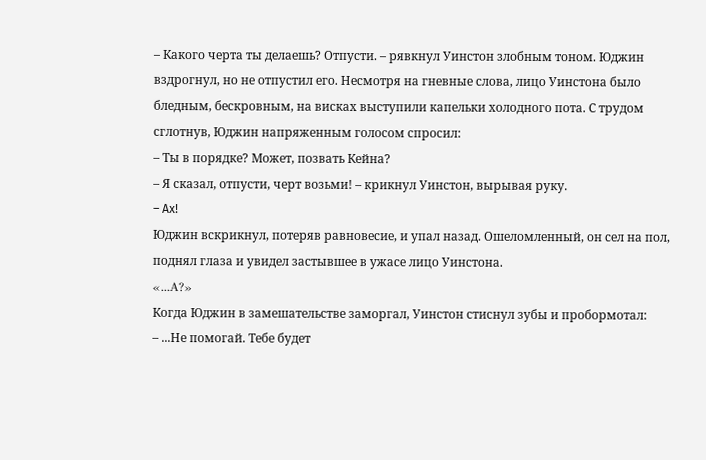– Какого черта ты делаешь? Отпусти. – рявкнул Уинстон злобным тоном. Юджин вздрогнул, но не отпустил его. Несмотря на гневные слова, лицо Уинстона было бледным, бескровным, на висках выступили капельки холодного пота. С трудом сглотнув, Юджин напряженным голосом спросил:
– Ты в порядке? Может, позвать Кейна?
– Я сказал, отпусти, черт возьми! – крикнул Уинстон, вырывая руку.
– Ax!
Юджин вскрикнул, потеряв равновесие, и упал назад. Ошеломленный, он сел на пол, поднял глаза и увидел застывшее в ужасе лицо Уинстона.
«...Α?»
Когда Юджин в замешательстве заморгал, Уинстон стиснул зубы и пробормотал:
– ...Не помогай. Тебе будет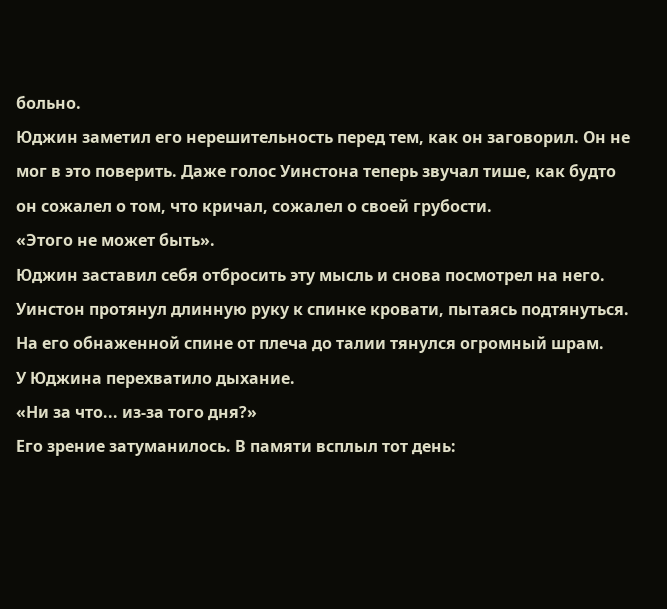больно.
Юджин заметил его нерешительность перед тем, как он заговорил. Он не мог в это поверить. Даже голос Уинстона теперь звучал тише, как будто он сожалел о том, что кричал, сожалел о своей грубости.
«Этого не может быть».
Юджин заставил себя отбросить эту мысль и снова посмотрел на него. Уинстон протянул длинную руку к спинке кровати, пытаясь подтянуться. На его обнаженной спине от плеча до талии тянулся огромный шрам.
У Юджина перехватило дыхание.
«Ни за что... из-за того дня?»
Его зрение затуманилось. В памяти всплыл тот день: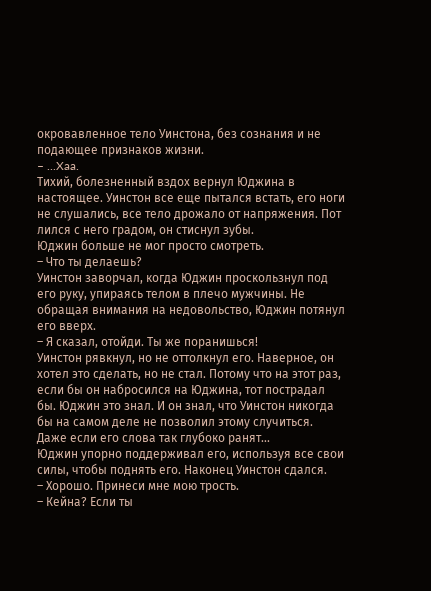окровавленное тело Уинстона, без сознания и не подающее признаков жизни.
– ...Xaa.
Тихий, болезненный вздох вернул Юджина в настоящее. Уинстон все еще пытался встать, его ноги не слушались, все тело дрожало от напряжения. Пот лился с него градом, он стиснул зубы.
Юджин больше не мог просто смотреть.
– Что ты делаешь?
Уинстон заворчал, когда Юджин проскользнул под его руку, упираясь телом в плечо мужчины. Не обращая внимания на недовольство, Юджин потянул его вверх.
– Я сказал, отойди. Ты же поранишься!
Уинстон рявкнул, но не оттолкнул его. Наверное, он хотел это сделать, но не стал. Потому что на этот раз, если бы он набросился на Юджина, тот пострадал бы. Юджин это знал. И он знал, что Уинстон никогда бы на самом деле не позволил этому случиться.
Даже если его слова так глубоко ранят...
Юджин упорно поддерживал его, используя все свои силы, чтобы поднять его. Наконец Уинстон сдался.
– Хорошо. Принеси мне мою трость.
– Кейна? Если ты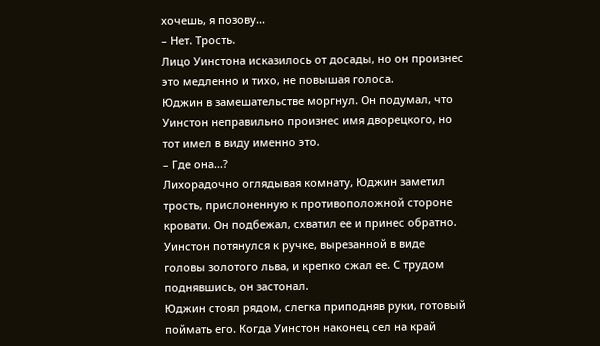хочешь, я позову...
– Нет. Трость.
Лицо Уинстона исказилось от досады, но он произнес это медленно и тихо, не повышая голоса.
Юджин в замешательстве моргнул. Он подумал, что Уинстон неправильно произнес имя дворецкого, но тот имел в виду именно это.
– Где она...?
Лихорадочно оглядывая комнату, Юджин заметил трость, прислоненную к противоположной стороне кровати. Он подбежал, схватил ее и принес обратно.
Уинстон потянулся к ручке, вырезанной в виде головы золотого льва, и крепко сжал ее. С трудом поднявшись, он застонал.
Юджин стоял рядом, слегка приподняв руки, готовый поймать его. Когда Уинстон наконец сел на край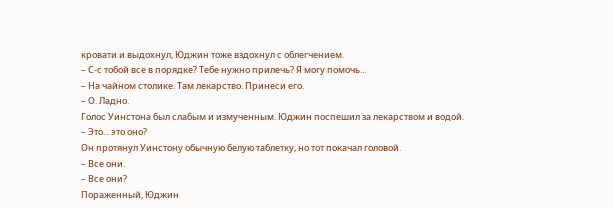кровати и выдохнул, Юджин тоже вздохнул с облегчением.
– С-с тобой все в порядке? Тебе нужно прилечь? Я могу помочь...
– На чайном столике. Там лекарство. Принеси его.
– О. Ладно.
Голос Уинстона был слабым и измученным. Юджин поспешил за лекарством и водой.
– Это... это оно?
Он протянул Уинстону обычную белую таблетку, но тот покачал головой.
– Все они.
– Все они?
Пораженный, Юджин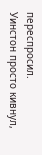переспросил.
Уинстон просто кивнул,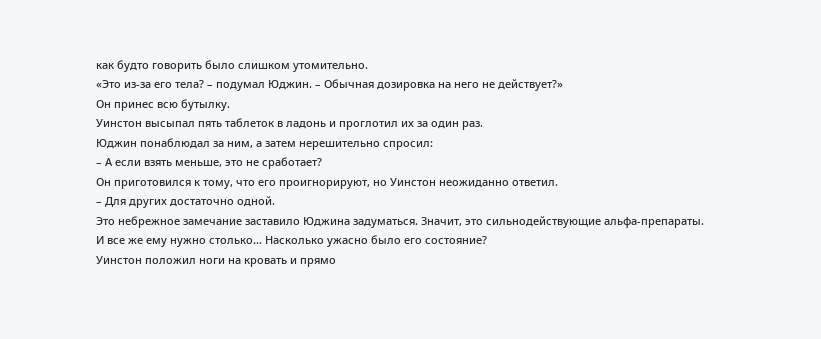как будто говорить было слишком утомительно.
«Это из-за его тела? – подумал Юджин. – Обычная дозировка на него не действует?»
Он принес всю бутылку.
Уинстон высыпал пять таблеток в ладонь и проглотил их за один раз.
Юджин понаблюдал за ним, а затем нерешительно спросил:
– А если взять меньше, это не сработает?
Он приготовился к тому, что его проигнорируют, но Уинстон неожиданно ответил.
– Для других достаточно одной.
Это небрежное замечание заставило Юджина задуматься. Значит, это сильнодействующие альфа-препараты. И все же ему нужно столько... Насколько ужасно было его состояние?
Уинстон положил ноги на кровать и прямо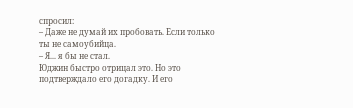спросил:
– Даже не думай их пробовать. Если только ты не самоубийца.
– Я... я бы не стал.
Юджин быстро отрицал это. Но это подтверждало его догадку. И его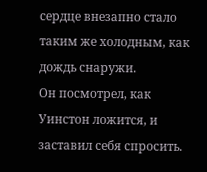сердце внезапно стало таким же холодным, как дождь снаружи.
Он посмотрел, как Уинстон ложится, и заставил себя спросить.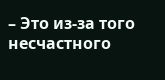– Это из-за того несчастного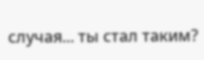случая... ты стал таким?